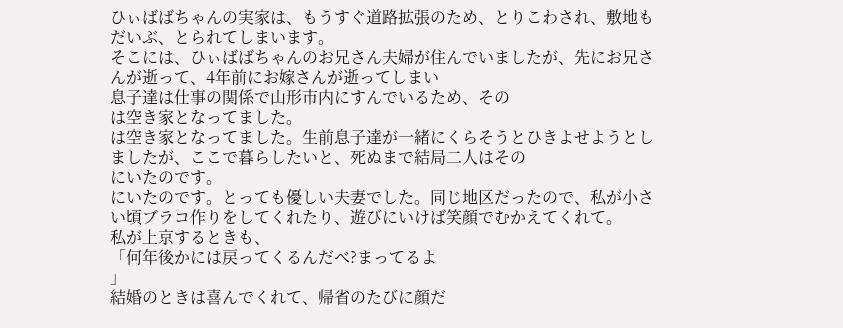ひぃばばちゃんの実家は、もうすぐ道路拡張のため、とりこわされ、敷地もだいぶ、とられてしまいます。
そこには、ひぃばばちゃんのお兄さん夫婦が住んでいましたが、先にお兄さんが逝って、4年前にお嫁さんが逝ってしまい
息子達は仕事の関係で山形市内にすんでいるため、その
は空き家となってました。
は空き家となってました。生前息子達が一緒にくらそうとひきよせようとしましたが、ここで暮らしたいと、死ぬまで結局二人はその
にいたのです。
にいたのです。とっても優しい夫妻でした。同じ地区だったので、私が小さい頃ブラコ作りをしてくれたり、遊びにいけば笑顔でむかえてくれて。
私が上京するときも、
「何年後かには戻ってくるんだべ?まってるよ
」
結婚のときは喜んでくれて、帰省のたびに顔だ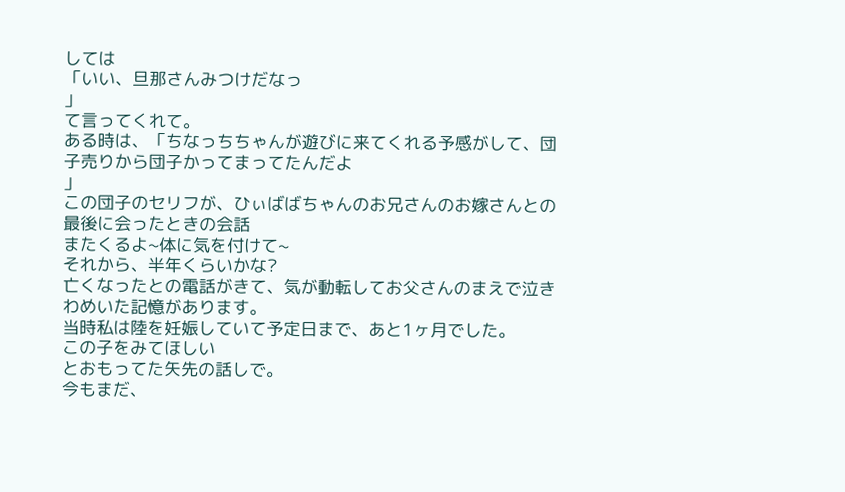しては
「いい、旦那さんみつけだなっ
」
て言ってくれて。
ある時は、「ちなっちちゃんが遊びに来てくれる予感がして、団子売りから団子かってまってたんだよ
」
この団子のセリフが、ひぃばばちゃんのお兄さんのお嫁さんとの最後に会ったときの会話
またくるよ~体に気を付けて~
それから、半年くらいかな?
亡くなったとの電話がきて、気が動転してお父さんのまえで泣きわめいた記憶があります。
当時私は陸を妊娠していて予定日まで、あと1ヶ月でした。
この子をみてほしい
とおもってた矢先の話しで。
今もまだ、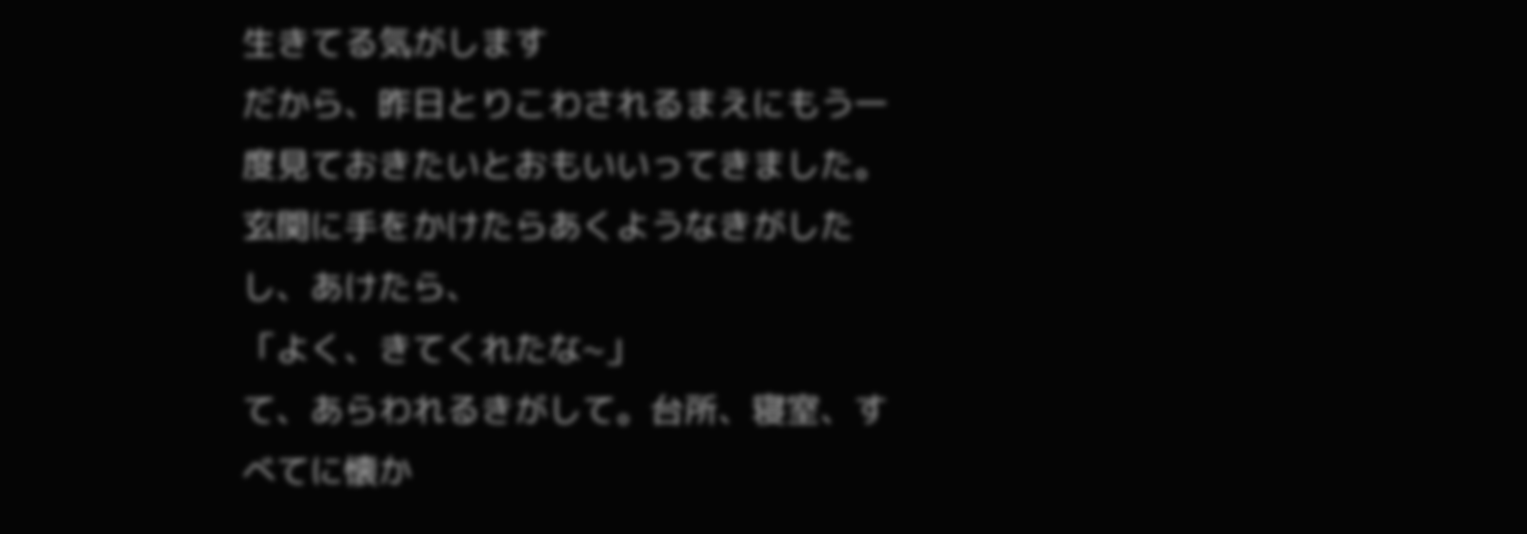生きてる気がします
だから、昨日とりこわされるまえにもう一度見ておきたいとおもいいってきました。
玄関に手をかけたらあくようなきがしたし、あけたら、
「よく、きてくれたな~」
て、あらわれるきがして。台所、寝室、すべてに懐か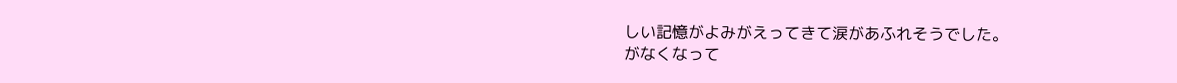しい記憶がよみがえってきて涙があふれそうでした。
がなくなって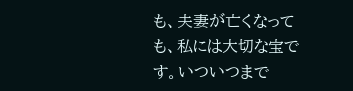も、夫妻が亡くなっても、私には大切な宝です。いついつまで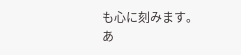も心に刻みます。
あ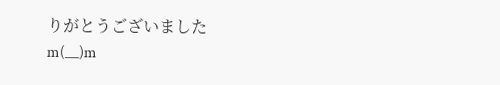りがとうございました
m(__)m